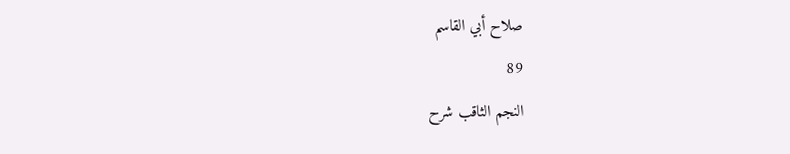صلاح أبي القاسم
89
النجم الثاقب شرح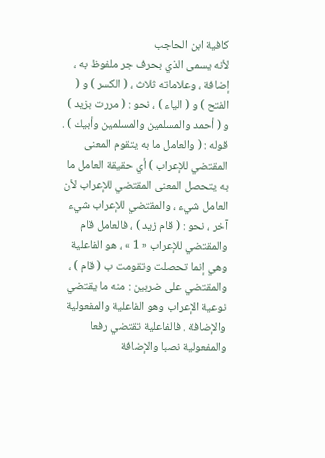كافية ابن الحاجب
لأنه يسمى الذي بحرف جر ملفوظ به ، إضافة ، وعلاماته ثلاث ، ( الكسر ) و ( الفتح ) و ( الياء ) ، نحو : ( مررت بزيد ) و ( أحمد والمسلمين والمسلمين وأبيك ) . قوله : ( والعامل ما به يتقوم المعنى المقتضي للإعراب ) أي حقيقة العامل ما به يتحصل المعنى المقتضي للإعراب لأن العامل شيء ، والمقتضي للإعراب شيء آخر ، نحو : ( قام زيد ) ، فالعامل قام والمقتضي للإعراب « 1 » ، هو الفاعلية وهي إنما تحصلت وتقومت ب ( قام ) ، والمقتضي على ضربين : منه ما يقتضي نوعية الإعراب وهو الفاعلية والمفعولية والإضافة . فالفاعلية تقتضي رفعا والمفعولية نصبا والإضافة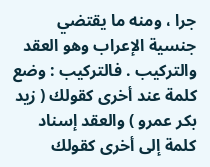جرا ، ومنه ما يقتضي جنسية الإعراب وهو العقد والتركيب . فالتركيب : وضع كلمة عند أخرى كقولك ( زيد بكر عمرو ) والعقد إسناد كلمة إلى أخرى كقولك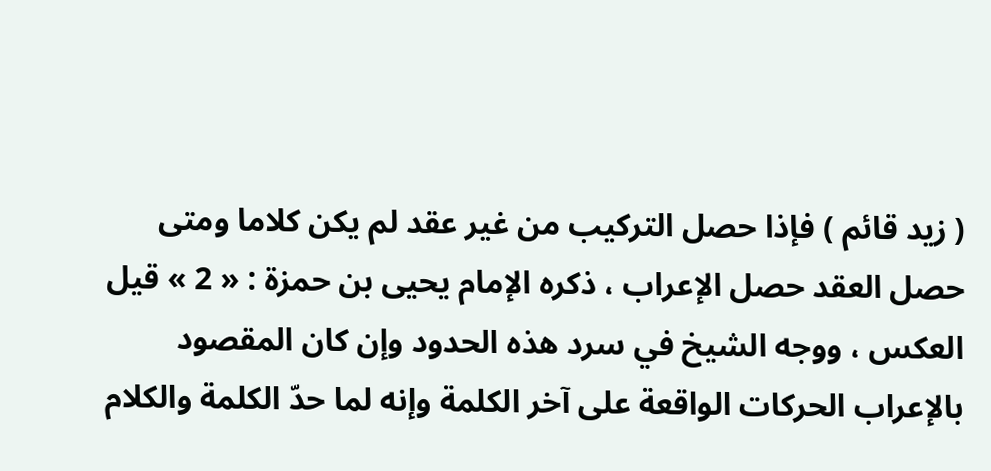( زيد قائم ) فإذا حصل التركيب من غير عقد لم يكن كلاما ومتى حصل العقد حصل الإعراب ، ذكره الإمام يحيى بن حمزة : « 2 » قيل العكس ، ووجه الشيخ في سرد هذه الحدود وإن كان المقصود بالإعراب الحركات الواقعة على آخر الكلمة وإنه لما حدّ الكلمة والكلام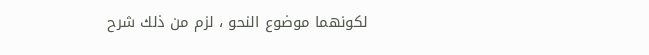لكونهما موضوع النحو ، لزم من ذلك شرح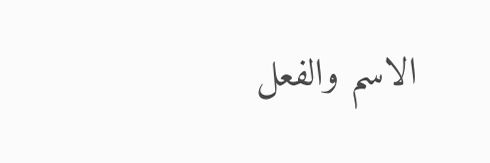الاسم والفعل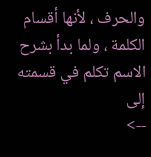والحرف ، لأنها أقسام الكلمة ، ولما بدأ بشرح الاسم تكلم في قسمته إلى
-->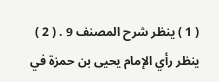( 1 ) ينظر شرح المصنف 9 . ( 2 ) ينظر رأي الإمام يحيى بن حمزة في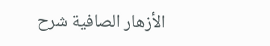الأزهار الصافية شرح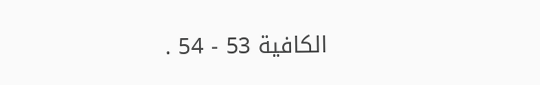الكافية 53 - 54 .